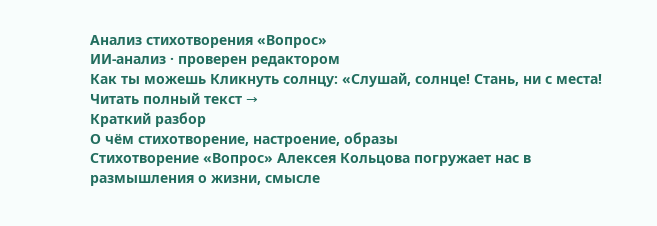Анализ стихотворения «Вопрос»
ИИ-анализ · проверен редактором
Как ты можешь Кликнуть солнцу: «Слушай, солнце! Стань, ни с места!
Читать полный текст →
Краткий разбор
О чём стихотворение, настроение, образы
Стихотворение «Вопрос» Алексея Кольцова погружает нас в размышления о жизни, смысле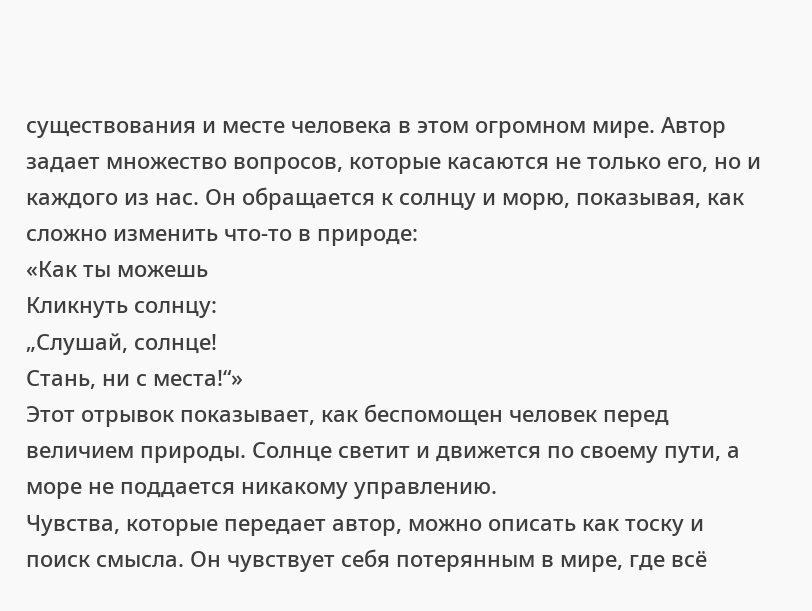существования и месте человека в этом огромном мире. Автор задает множество вопросов, которые касаются не только его, но и каждого из нас. Он обращается к солнцу и морю, показывая, как сложно изменить что-то в природе:
«Как ты можешь
Кликнуть солнцу:
„Слушай, солнце!
Стань, ни с места!“»
Этот отрывок показывает, как беспомощен человек перед величием природы. Солнце светит и движется по своему пути, а море не поддается никакому управлению.
Чувства, которые передает автор, можно описать как тоску и поиск смысла. Он чувствует себя потерянным в мире, где всё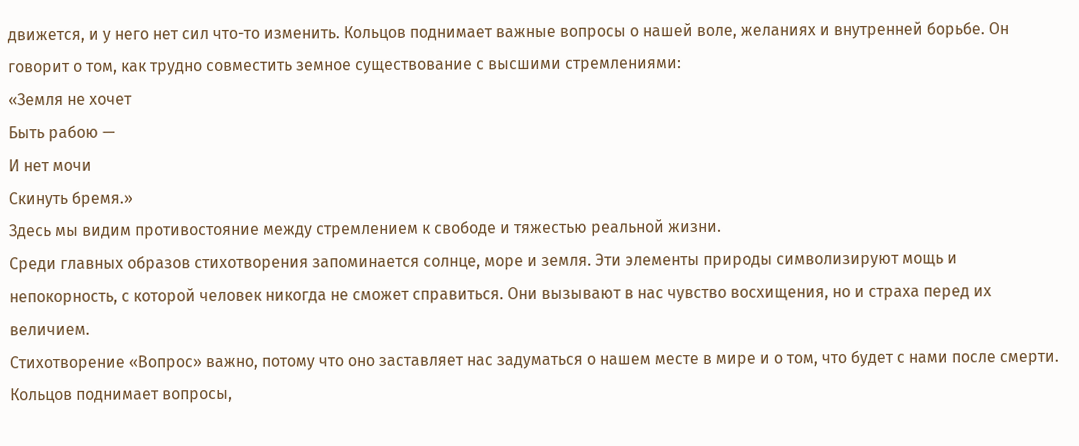движется, и у него нет сил что-то изменить. Кольцов поднимает важные вопросы о нашей воле, желаниях и внутренней борьбе. Он говорит о том, как трудно совместить земное существование с высшими стремлениями:
«Земля не хочет
Быть рабою —
И нет мочи
Скинуть бремя.»
Здесь мы видим противостояние между стремлением к свободе и тяжестью реальной жизни.
Среди главных образов стихотворения запоминается солнце, море и земля. Эти элементы природы символизируют мощь и непокорность, с которой человек никогда не сможет справиться. Они вызывают в нас чувство восхищения, но и страха перед их величием.
Стихотворение «Вопрос» важно, потому что оно заставляет нас задуматься о нашем месте в мире и о том, что будет с нами после смерти. Кольцов поднимает вопросы,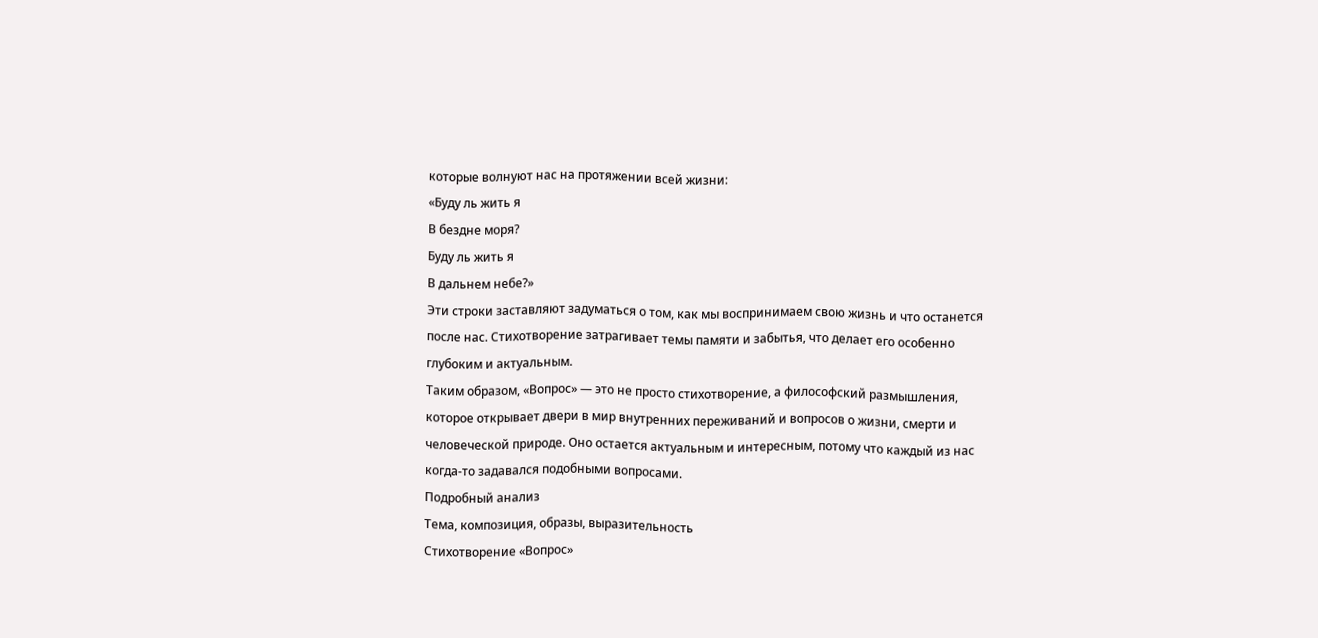которые волнуют нас на протяжении всей жизни:
«Буду ль жить я
В бездне моря?
Буду ль жить я
В дальнем небе?»
Эти строки заставляют задуматься о том, как мы воспринимаем свою жизнь и что останется после нас. Стихотворение затрагивает темы памяти и забытья, что делает его особенно глубоким и актуальным.
Таким образом, «Вопрос» — это не просто стихотворение, а философский размышления, которое открывает двери в мир внутренних переживаний и вопросов о жизни, смерти и человеческой природе. Оно остается актуальным и интересным, потому что каждый из нас когда-то задавался подобными вопросами.
Подробный анализ
Тема, композиция, образы, выразительность
Стихотворение «Вопрос»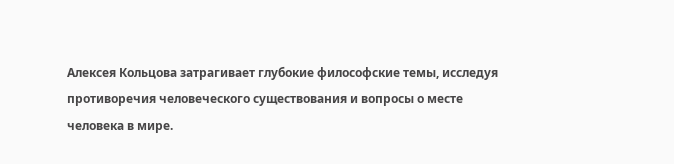Алексея Кольцова затрагивает глубокие философские темы, исследуя противоречия человеческого существования и вопросы о месте человека в мире.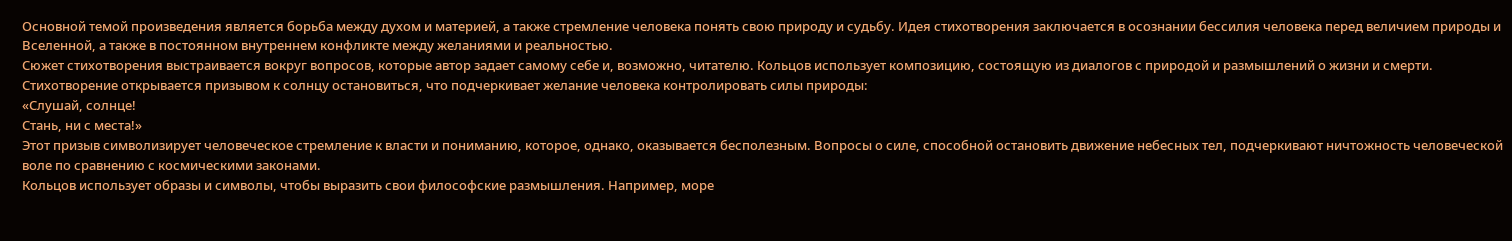Основной темой произведения является борьба между духом и материей, а также стремление человека понять свою природу и судьбу. Идея стихотворения заключается в осознании бессилия человека перед величием природы и Вселенной, а также в постоянном внутреннем конфликте между желаниями и реальностью.
Сюжет стихотворения выстраивается вокруг вопросов, которые автор задает самому себе и, возможно, читателю. Кольцов использует композицию, состоящую из диалогов с природой и размышлений о жизни и смерти. Стихотворение открывается призывом к солнцу остановиться, что подчеркивает желание человека контролировать силы природы:
«Слушай, солнце!
Стань, ни с места!»
Этот призыв символизирует человеческое стремление к власти и пониманию, которое, однако, оказывается бесполезным. Вопросы о силе, способной остановить движение небесных тел, подчеркивают ничтожность человеческой воле по сравнению с космическими законами.
Кольцов использует образы и символы, чтобы выразить свои философские размышления. Например, море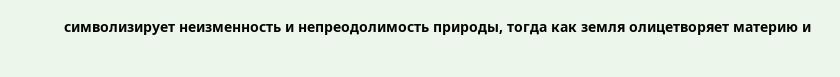символизирует неизменность и непреодолимость природы, тогда как земля олицетворяет материю и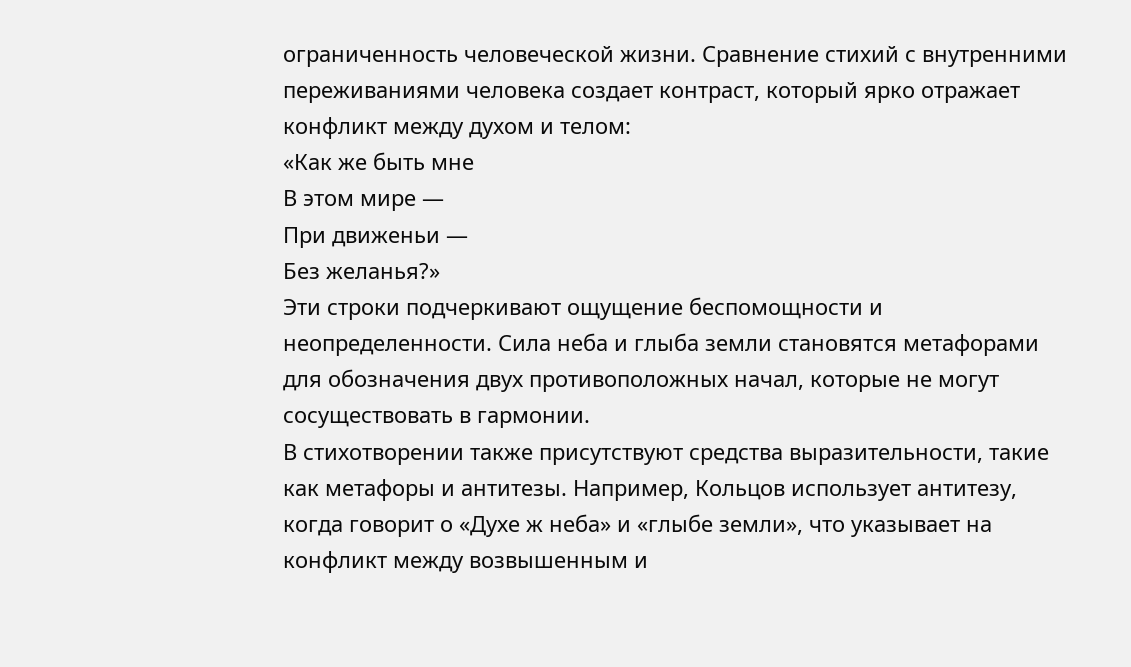ограниченность человеческой жизни. Сравнение стихий с внутренними переживаниями человека создает контраст, который ярко отражает конфликт между духом и телом:
«Как же быть мне
В этом мире —
При движеньи —
Без желанья?»
Эти строки подчеркивают ощущение беспомощности и неопределенности. Сила неба и глыба земли становятся метафорами для обозначения двух противоположных начал, которые не могут сосуществовать в гармонии.
В стихотворении также присутствуют средства выразительности, такие как метафоры и антитезы. Например, Кольцов использует антитезу, когда говорит о «Духе ж неба» и «глыбе земли», что указывает на конфликт между возвышенным и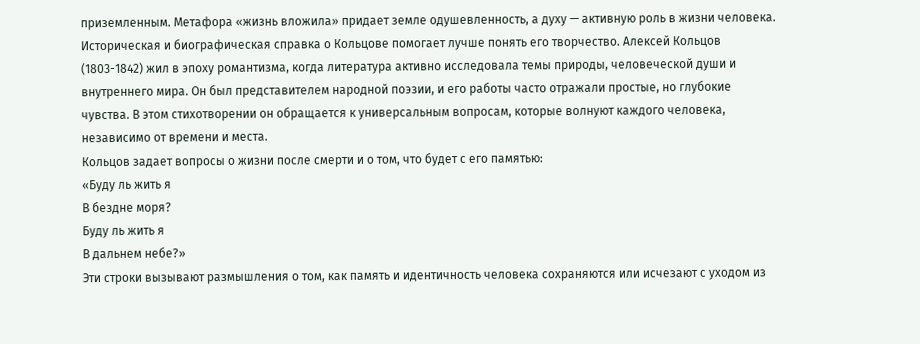приземленным. Метафора «жизнь вложила» придает земле одушевленность, а духу — активную роль в жизни человека.
Историческая и биографическая справка о Кольцове помогает лучше понять его творчество. Алексей Кольцов (1803-1842) жил в эпоху романтизма, когда литература активно исследовала темы природы, человеческой души и внутреннего мира. Он был представителем народной поэзии, и его работы часто отражали простые, но глубокие чувства. В этом стихотворении он обращается к универсальным вопросам, которые волнуют каждого человека, независимо от времени и места.
Кольцов задает вопросы о жизни после смерти и о том, что будет с его памятью:
«Буду ль жить я
В бездне моря?
Буду ль жить я
В дальнем небе?»
Эти строки вызывают размышления о том, как память и идентичность человека сохраняются или исчезают с уходом из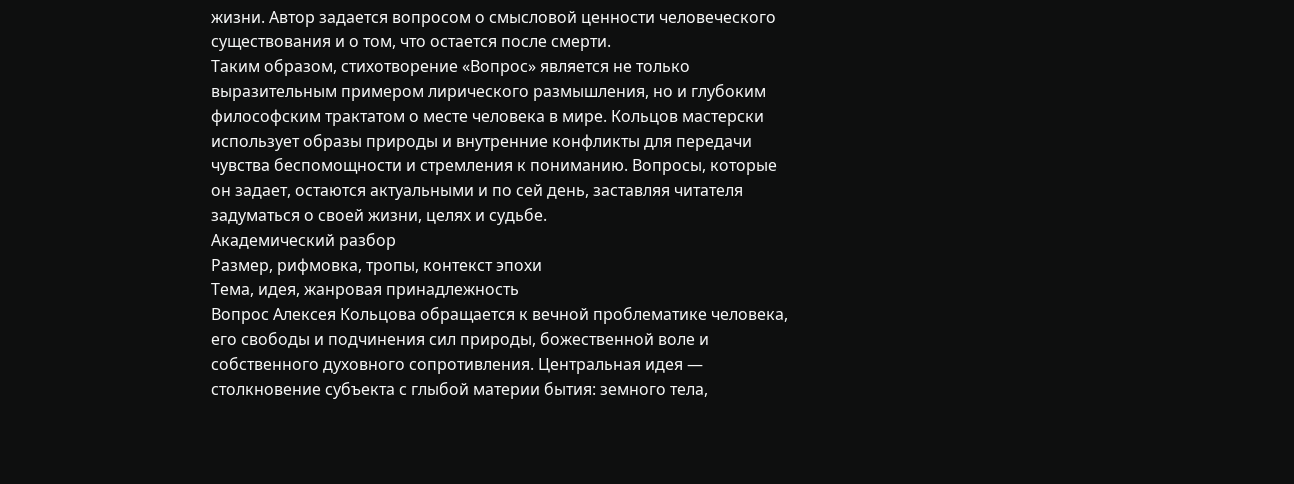жизни. Автор задается вопросом о смысловой ценности человеческого существования и о том, что остается после смерти.
Таким образом, стихотворение «Вопрос» является не только выразительным примером лирического размышления, но и глубоким философским трактатом о месте человека в мире. Кольцов мастерски использует образы природы и внутренние конфликты для передачи чувства беспомощности и стремления к пониманию. Вопросы, которые он задает, остаются актуальными и по сей день, заставляя читателя задуматься о своей жизни, целях и судьбе.
Академический разбор
Размер, рифмовка, тропы, контекст эпохи
Тема, идея, жанровая принадлежность
Вопрос Алексея Кольцова обращается к вечной проблематике человека, его свободы и подчинения сил природы, божественной воле и собственного духовного сопротивления. Центральная идея — столкновение субъекта с глыбой материи бытия: земного тела,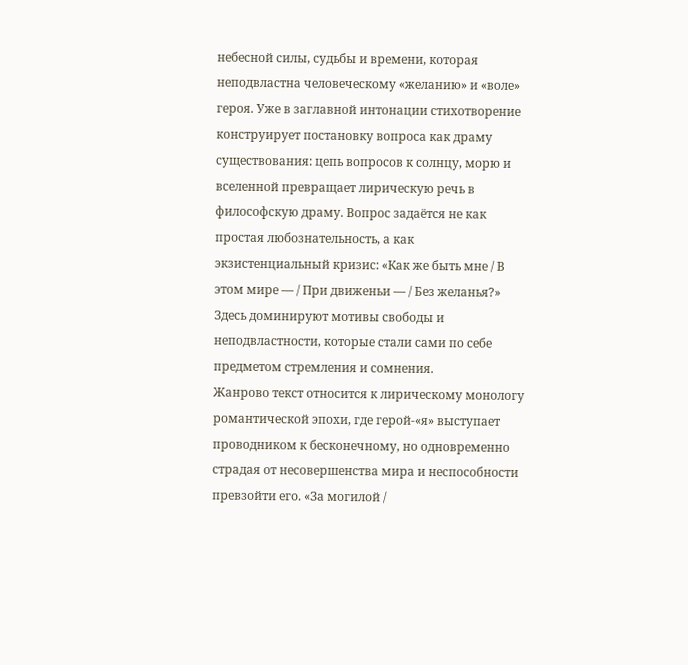небесной силы, судьбы и времени, которая неподвластна человеческому «желанию» и «воле» героя. Уже в заглавной интонации стихотворение конструирует постановку вопроса как драму существования: цепь вопросов к солнцу, морю и вселенной превращает лирическую речь в философскую драму. Вопрос задаётся не как простая любознательность, а как экзистенциальный кризис: «Как же быть мне / В этом мире — / При движеньи — / Без желанья?» Здесь доминируют мотивы свободы и неподвластности, которые стали сами по себе предметом стремления и сомнения.
Жанрово текст относится к лирическому монологу романтической эпохи, где герой-«я» выступает проводником к бесконечному, но одновременно страдая от несовершенства мира и неспособности превзойти его. «За могилой /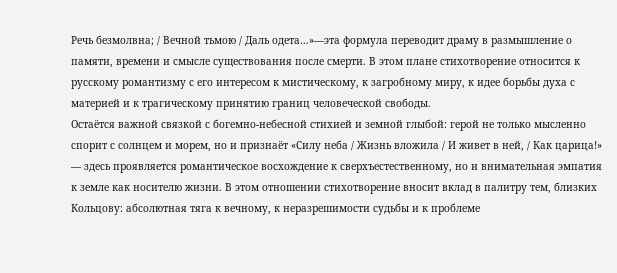Речь безмолвна; / Вечной тьмою / Даль одета…»—эта формула переводит драму в размышление о памяти, времени и смысле существования после смерти. В этом плане стихотворение относится к русскому романтизму с его интересом к мистическому, к загробному миру, к идее борьбы духа с материей и к трагическому принятию границ человеческой свободы.
Остаётся важной связкой с богемно-небесной стихией и земной глыбой: герой не только мысленно спорит с солнцем и морем, но и признаёт «Силу неба / Жизнь вложила / И живет в ней, / Как царица!» — здесь проявляется романтическое восхождение к сверхъестественному, но и внимательная эмпатия к земле как носителю жизни. В этом отношении стихотворение вносит вклад в палитру тем, близких Кольцову: абсолютная тяга к вечному, к неразрешимости судьбы и к проблеме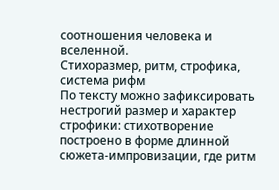соотношения человека и вселенной.
Стихоразмер, ритм, строфика, система рифм
По тексту можно зафиксировать нестрогий размер и характер строфики: стихотворение построено в форме длинной сюжета-импровизации, где ритм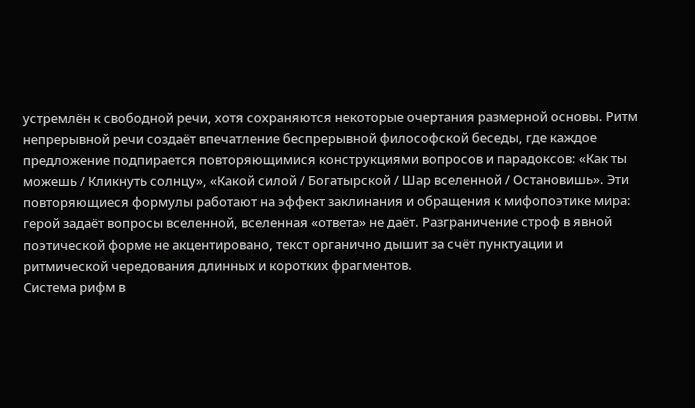устремлён к свободной речи, хотя сохраняются некоторые очертания размерной основы. Ритм непрерывной речи создаёт впечатление беспрерывной философской беседы, где каждое предложение подпирается повторяющимися конструкциями вопросов и парадоксов: «Как ты можешь / Кликнуть солнцу», «Какой силой / Богатырской / Шар вселенной / Остановишь». Эти повторяющиеся формулы работают на эффект заклинания и обращения к мифопоэтике мира: герой задаёт вопросы вселенной, вселенная «ответа» не даёт. Разграничение строф в явной поэтической форме не акцентировано, текст органично дышит за счёт пунктуации и ритмической чередования длинных и коротких фрагментов.
Система рифм в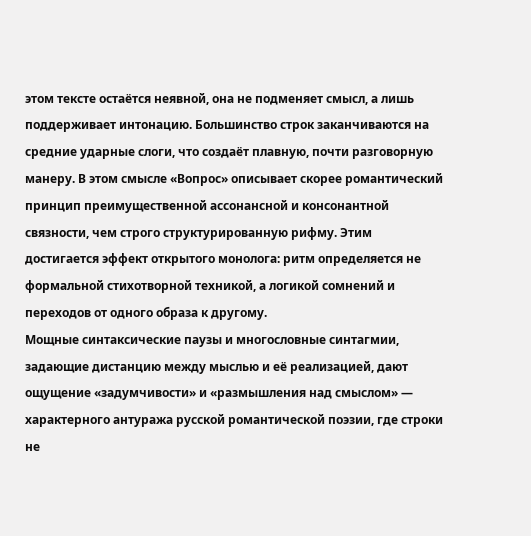этом тексте остаётся неявной, она не подменяет смысл, а лишь поддерживает интонацию. Большинство строк заканчиваются на средние ударные слоги, что создаёт плавную, почти разговорную манеру. В этом смысле «Вопрос» описывает скорее романтический принцип преимущественной ассонансной и консонантной связности, чем строго структурированную рифму. Этим достигается эффект открытого монолога: ритм определяется не формальной стихотворной техникой, а логикой сомнений и переходов от одного образа к другому.
Мощные синтаксические паузы и многословные синтагмии, задающие дистанцию между мыслью и её реализацией, дают ощущение «задумчивости» и «размышления над смыслом» — характерного антуража русской романтической поэзии, где строки не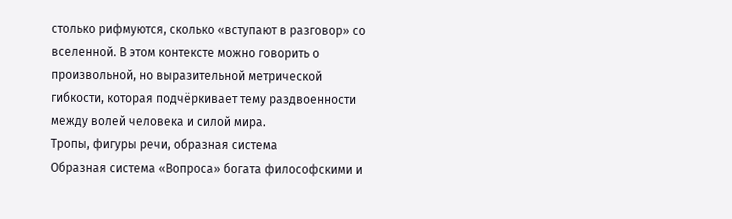столько рифмуются, сколько «вступают в разговор» со вселенной. В этом контексте можно говорить о произвольной, но выразительной метрической гибкости, которая подчёркивает тему раздвоенности между волей человека и силой мира.
Тропы, фигуры речи, образная система
Образная система «Вопроса» богата философскими и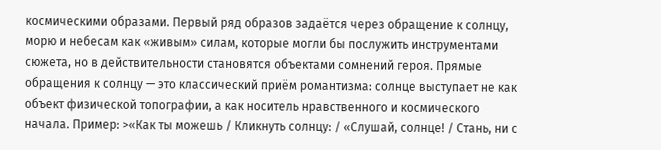космическими образами. Первый ряд образов задаётся через обращение к солнцу, морю и небесам как «живым» силам, которые могли бы послужить инструментами сюжета, но в действительности становятся объектами сомнений героя. Прямые обращения к солнцу — это классический приём романтизма: солнце выступает не как объект физической топографии, а как носитель нравственного и космического начала. Пример: >«Как ты можешь / Кликнуть солнцу: / «Слушай, солнце! / Стань, ни с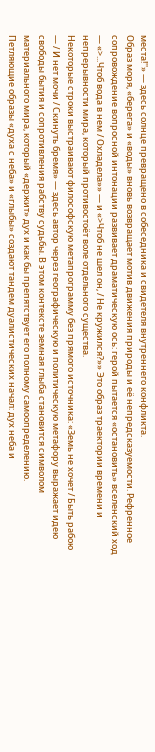места!''» — здесь солнце превращено в собеседника и свидетеля внутреннего конфликта.
Образ моря, «берега» и «воды» вновь возвращает мотив движения природы и её непредсказуемости. Рефренное сопровождение вопросной интонации развивает драматическую ось: герой пытается «остановить» вселенский ход — «>...Чтоб вода в нем / Охладела»» — и «>Чтоб не шел он, / Не кружился?»» Это образ траектории времени и непрерывности мира, который противостоёт воле отдельного существа.
Некоторые строки выстраивают философскую метапрограмму без прямого источника: «Земь не хочет / Быть рабою — / И нет мочи / Скинуть бремя» — здесь автор через географическую и политическую метафору выражает идею свободы бытия и сопротивления рабству судьбы. В этом контексте земная глыба становится символом материального мира, который «держит» дух и как бы препятствует его полному самоопределению.
Петляющие образы «духа с небa» и «глыбы» создают тандем дуалистических начал: дух неба и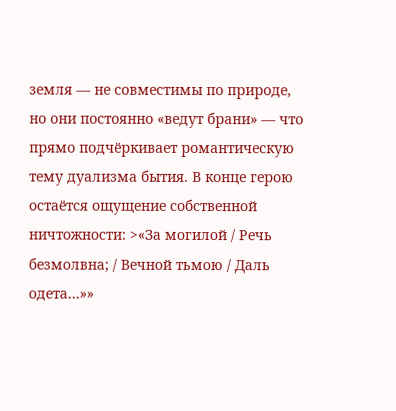земля — не совместимы по природе, но они постоянно «ведут брани» — что прямо подчёркивает романтическую тему дуализма бытия. В конце герою остаётся ощущение собственной ничтожности: >«За могилой / Речь безмолвна; / Вечной тьмою / Даль одета…»»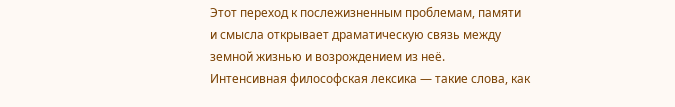Этот переход к послежизненным проблемам, памяти и смысла открывает драматическую связь между земной жизнью и возрождением из неё.
Интенсивная философская лексика — такие слова, как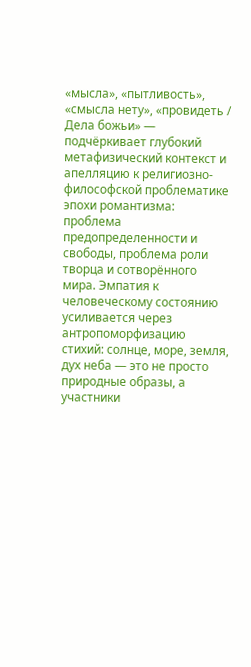«мысла», «пытливость», «смысла нету», «провидеть / Дела божьи» — подчёркивает глубокий метафизический контекст и апелляцию к религиозно-философской проблематике эпохи романтизма: проблема предопределенности и свободы, проблема роли творца и сотворённого мира. Эмпатия к человеческому состоянию усиливается через антропоморфизацию стихий: солнце, море, земля, дух неба — это не просто природные образы, а участники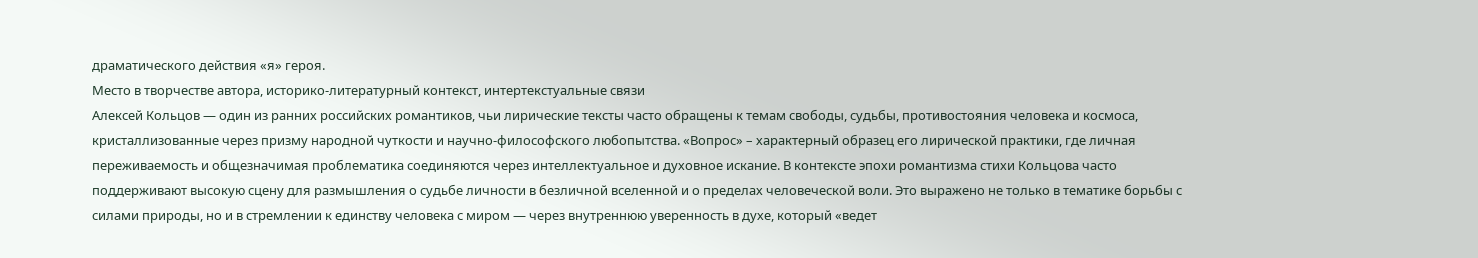драматического действия «я» героя.
Место в творчестве автора, историко-литературный контекст, интертекстуальные связи
Алексей Кольцов — один из ранних российских романтиков, чьи лирические тексты часто обращены к темам свободы, судьбы, противостояния человека и космоса, кристаллизованные через призму народной чуткости и научно-философского любопытства. «Вопрос» – характерный образец его лирической практики, где личная переживаемость и общезначимая проблематика соединяются через интеллектуальное и духовное искание. В контексте эпохи романтизма стихи Кольцова часто поддерживают высокую сцену для размышления о судьбе личности в безличной вселенной и о пределах человеческой воли. Это выражено не только в тематике борьбы с силами природы, но и в стремлении к единству человека с миром — через внутреннюю уверенность в духе, который «ведет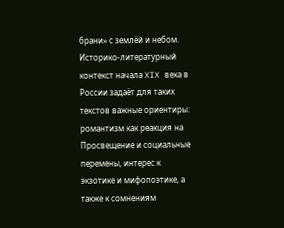брани» с землёй и небом.
Историко-литературный контекст начала XIX века в России задаёт для таких текстов важные ориентиры: романтизм как реакция на Просвещение и социальные перемены, интерес к экзотике и мифопоэтике, а также к сомнениям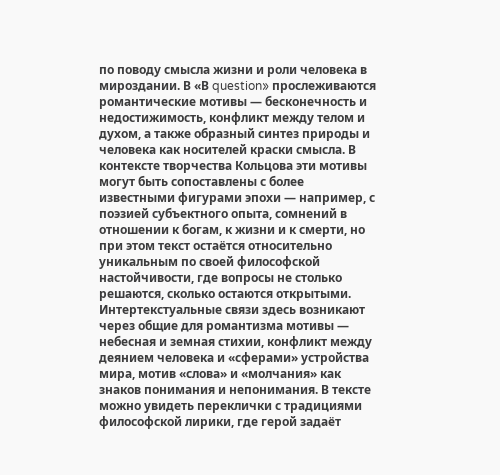по поводу смысла жизни и роли человека в мироздании. В «В question» прослеживаются романтические мотивы — бесконечность и недостижимость, конфликт между телом и духом, а также образный синтез природы и человека как носителей краски смысла. В контексте творчества Кольцова эти мотивы могут быть сопоставлены с более известными фигурами эпохи — например, с поэзией субъектного опыта, сомнений в отношении к богам, к жизни и к смерти, но при этом текст остаётся относительно уникальным по своей философской настойчивости, где вопросы не столько решаются, сколько остаются открытыми.
Интертекстуальные связи здесь возникают через общие для романтизма мотивы — небесная и земная стихии, конфликт между деянием человека и «сферами» устройства мира, мотив «слова» и «молчания» как знаков понимания и непонимания. В тексте можно увидеть переклички с традициями философской лирики, где герой задаёт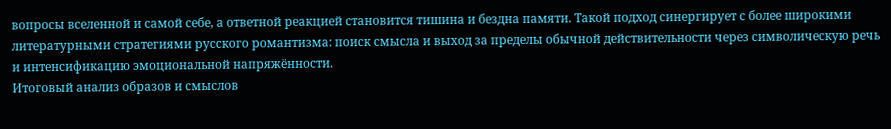вопросы вселенной и самой себе, а ответной реакцией становится тишина и бездна памяти. Такой подход синергирует с более широкими литературными стратегиями русского романтизма: поиск смысла и выход за пределы обычной действительности через символическую речь и интенсификацию эмоциональной напряжённости.
Итоговый анализ образов и смыслов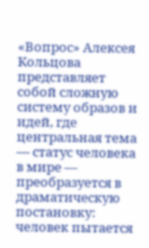«Вопрос» Алексея Кольцова представляет собой сложную систему образов и идей, где центральная тема — статус человека в мире — преобразуется в драматическую постановку: человек пытается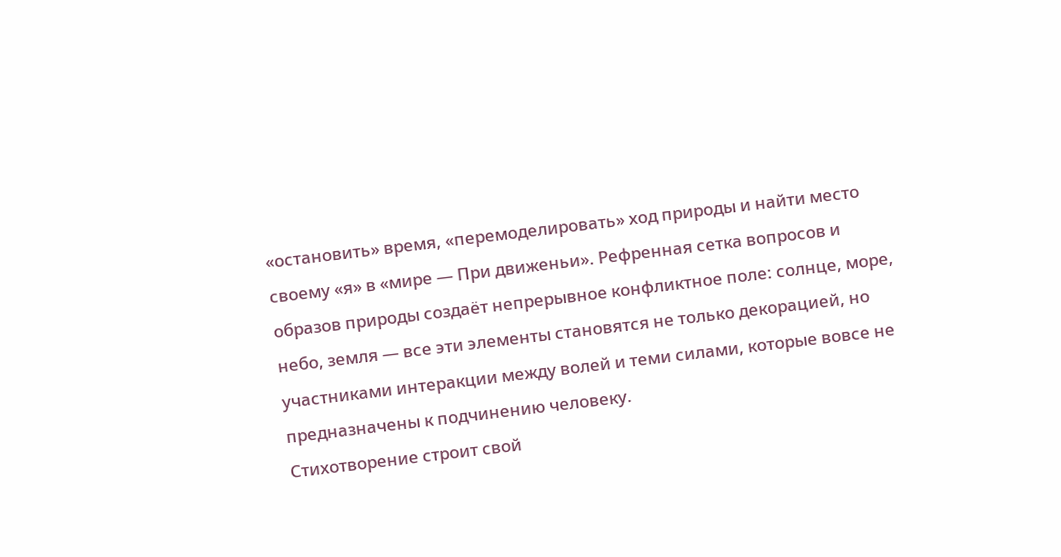«остановить» время, «перемоделировать» ход природы и найти место своему «я» в «мире — При движеньи». Рефренная сетка вопросов и образов природы создаёт непрерывное конфликтное поле: солнце, море, небо, земля — все эти элементы становятся не только декорацией, но участниками интеракции между волей и теми силами, которые вовсе не предназначены к подчинению человеку.
Стихотворение строит свой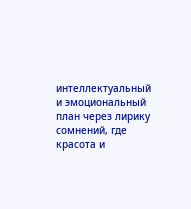интеллектуальный и эмоциональный план через лирику сомнений, где красота и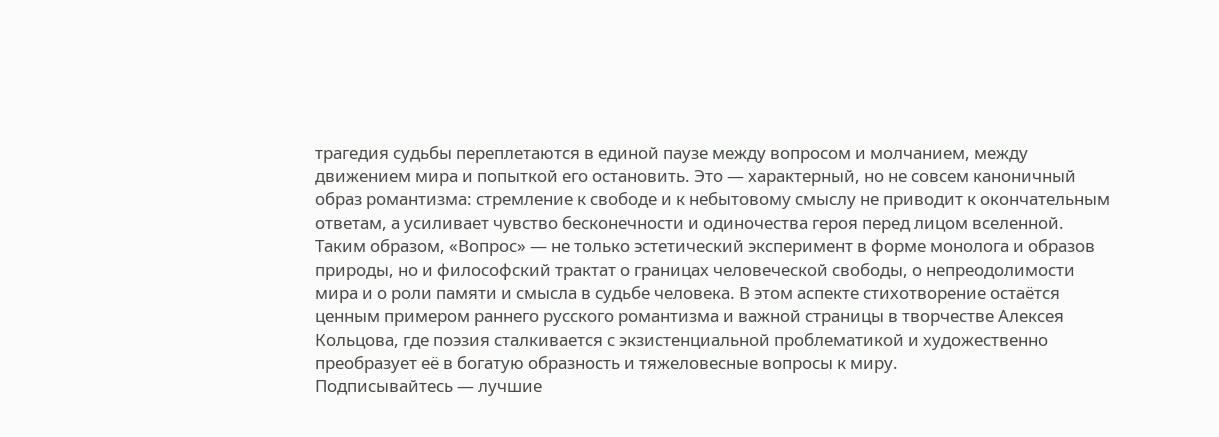трагедия судьбы переплетаются в единой паузе между вопросом и молчанием, между движением мира и попыткой его остановить. Это — характерный, но не совсем каноничный образ романтизма: стремление к свободе и к небытовому смыслу не приводит к окончательным ответам, а усиливает чувство бесконечности и одиночества героя перед лицом вселенной.
Таким образом, «Вопрос» — не только эстетический эксперимент в форме монолога и образов природы, но и философский трактат о границах человеческой свободы, о непреодолимости мира и о роли памяти и смысла в судьбе человека. В этом аспекте стихотворение остаётся ценным примером раннего русского романтизма и важной страницы в творчестве Алексея Кольцова, где поэзия сталкивается с экзистенциальной проблематикой и художественно преобразует её в богатую образность и тяжеловесные вопросы к миру.
Подписывайтесь — лучшие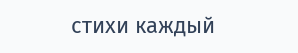стихи каждый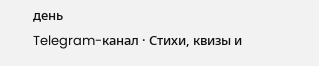день
Telegram-канал · Стихи, квизы и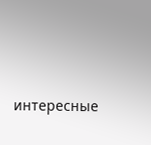интересные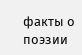факты о поэзии